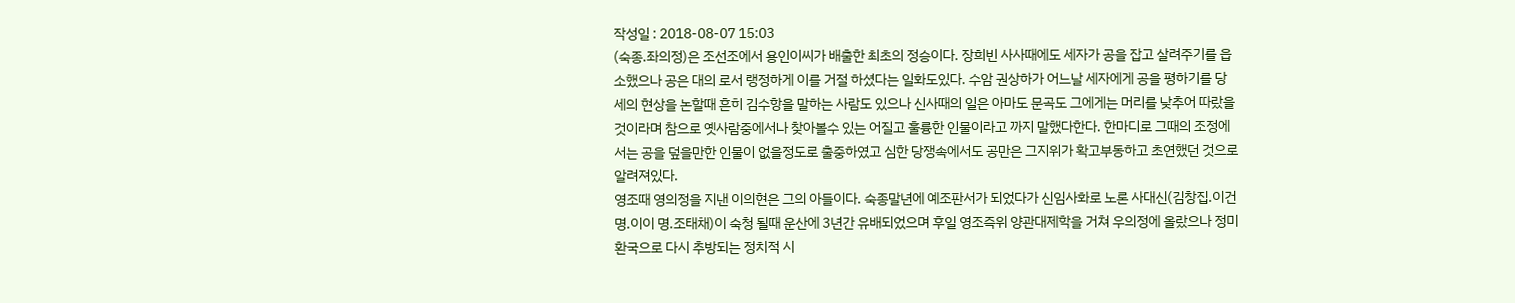작성일 : 2018-08-07 15:03
(숙종.좌의정)은 조선조에서 용인이씨가 배출한 최초의 정승이다. 장희빈 사사때에도 세자가 공을 잡고 살려주기를 읍소했으나 공은 대의 로서 랭정하게 이를 거절 하셨다는 일화도있다. 수암 권상하가 어느날 세자에게 공을 평하기를 당세의 현상을 논할때 흔히 김수항을 말하는 사람도 있으나 신사때의 일은 아마도 문곡도 그에게는 머리를 낮추어 따랐을 것이라며 참으로 옛사람중에서나 찾아볼수 있는 어질고 훌륭한 인물이라고 까지 말했다한다. 한마디로 그때의 조정에서는 공을 덮을만한 인물이 없을정도로 출중하였고 심한 당쟁속에서도 공만은 그지위가 확고부동하고 초연했던 것으로 알려져있다.
영조때 영의정을 지낸 이의현은 그의 아들이다. 숙종말년에 예조판서가 되었다가 신임사화로 노론 사대신(김창집.이건명.이이 명.조태채)이 숙청 될때 운산에 3년간 유배되었으며 후일 영조즉위 양관대제학을 거쳐 우의정에 올랐으나 정미환국으로 다시 추방되는 정치적 시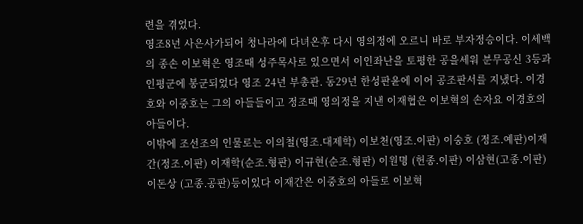련을 겪었다.
영조8년 사은사가되어 청나라에 다녀온후 다시 영의정에 오르니 바로 부자정승이다. 이세백의 종손 이보혁은 영조때 성주목사로 있으면서 이인좌난을 토평한 공을세워 분무공신 3등과 인평군에 봉군되었다 영조 24년 부총관. 동29년 한성판윤에 이어 공조판서를 지냈다. 이경호와 이중호는 그의 아들들이고 정조때 영의정을 지낸 이재협은 이보혁의 손자요 이경호의 아들이다.
이밖에 조선조의 인물로는 이의철(영조.대제학) 이보천(영조.이판) 이숭호 (정조.예판)이재간(정조.이판) 이재학(순조.형판) 이규현(순조.형판) 이원명 (헌종.이판) 이삼현(고종.이판) 이돈상 (고종.공판)등이있다 이재간은 이중호의 아들로 이보혁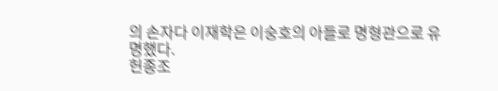의 손자다 이재학은 이숭호의 아들로 명형관으로 유명했다.
헌종조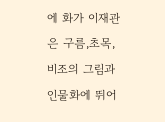에 화가 이재관은 구름,초목,비조의 그림과 인물화에 뛰어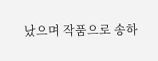났으며 작품으로 송하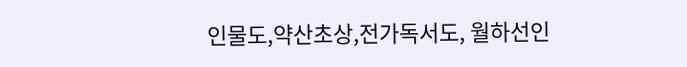인물도,약산초상,전가독서도, 월하선인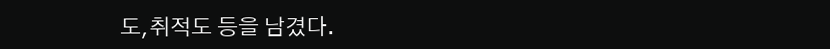도,취적도 등을 남겼다.